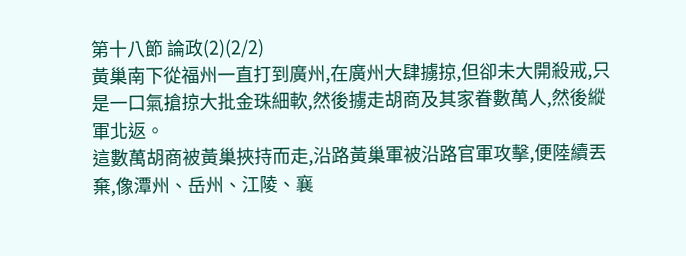第十八節 論政(2)(2/2)
黃巢南下從福州一直打到廣州,在廣州大肆擄掠,但卻未大開殺戒,只是一口氣搶掠大批金珠細軟,然後擄走胡商及其家眷數萬人,然後縱軍北返。
這數萬胡商被黃巢挾持而走,沿路黃巢軍被沿路官軍攻擊,便陸續丟棄,像潭州、岳州、江陵、襄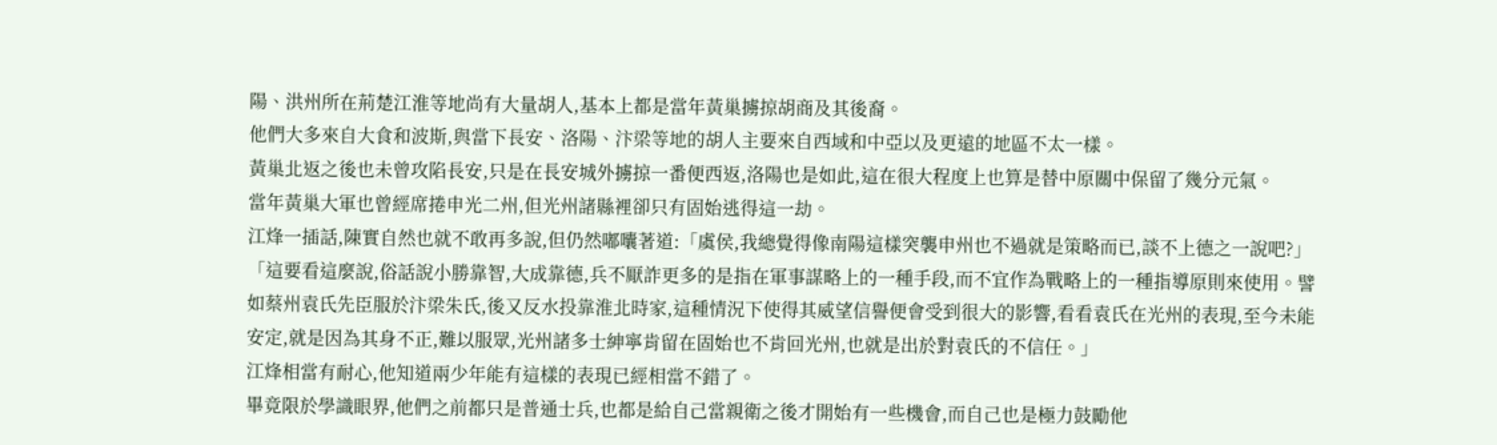陽、洪州所在荊楚江淮等地尚有大量胡人,基本上都是當年黃巢擄掠胡商及其後裔。
他們大多來自大食和波斯,與當下長安、洛陽、汴梁等地的胡人主要來自西域和中亞以及更遠的地區不太一樣。
黃巢北返之後也未曾攻陷長安,只是在長安城外擄掠一番便西返,洛陽也是如此,這在很大程度上也算是替中原關中保留了幾分元氣。
當年黃巢大軍也曾經席捲申光二州,但光州諸縣裡卻只有固始逃得這一劫。
江烽一插話,陳實自然也就不敢再多說,但仍然嘟囔著道:「虞侯,我總覺得像南陽這樣突襲申州也不過就是策略而已,談不上德之一說吧?」
「這要看這麼說,俗話說小勝靠智,大成靠德,兵不厭詐更多的是指在軍事謀略上的一種手段,而不宜作為戰略上的一種指導原則來使用。譬如蔡州袁氏先臣服於汴梁朱氏,後又反水投靠淮北時家,這種情況下使得其威望信譽便會受到很大的影響,看看袁氏在光州的表現,至今未能安定,就是因為其身不正,難以服眾,光州諸多士紳寧肯留在固始也不肯回光州,也就是出於對袁氏的不信任。」
江烽相當有耐心,他知道兩少年能有這樣的表現已經相當不錯了。
畢竟限於學識眼界,他們之前都只是普通士兵,也都是給自己當親衛之後才開始有一些機會,而自己也是極力鼓勵他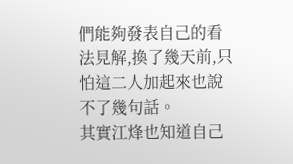們能夠發表自己的看法見解,換了幾天前,只怕這二人加起來也說不了幾句話。
其實江烽也知道自己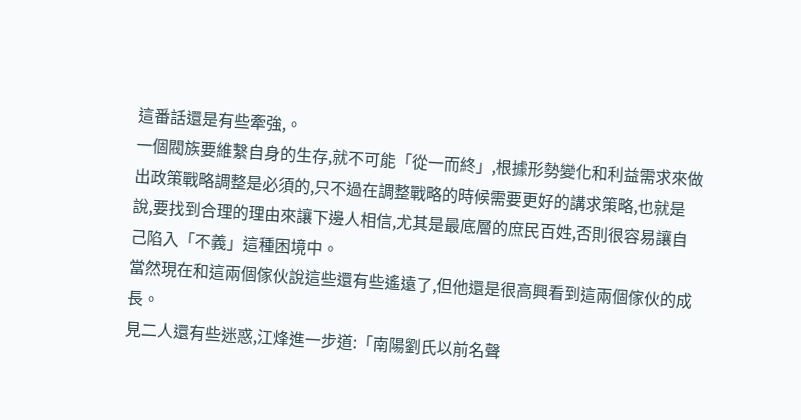這番話還是有些牽強,。
一個閥族要維繫自身的生存,就不可能「從一而終」,根據形勢變化和利益需求來做出政策戰略調整是必須的,只不過在調整戰略的時候需要更好的講求策略,也就是說,要找到合理的理由來讓下邊人相信,尤其是最底層的庶民百姓,否則很容易讓自己陷入「不義」這種困境中。
當然現在和這兩個傢伙說這些還有些遙遠了,但他還是很高興看到這兩個傢伙的成長。
見二人還有些迷惑,江烽進一步道:「南陽劉氏以前名聲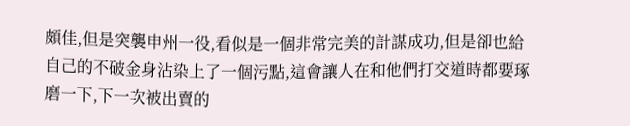頗佳,但是突襲申州一役,看似是一個非常完美的計謀成功,但是卻也給自己的不破金身沾染上了一個污點,這會讓人在和他們打交道時都要琢磨一下,下一次被出賣的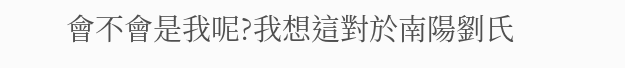會不會是我呢?我想這對於南陽劉氏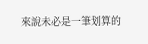來說未必是一筆划算的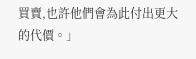買賣,也許他們會為此付出更大的代價。」